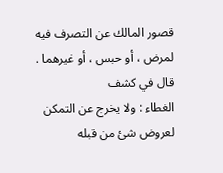قصور المالك عن التصرف فيه لمرض ، أو حبس ، أو غيرهما . قال في كشف
الغطاء : ولا يخرج عن التمكن لعروض شئ من قبله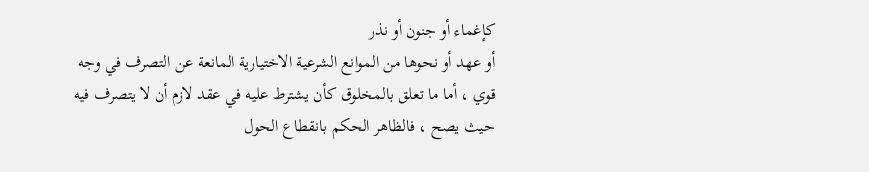كإغماء أو جنون أو نذر
أو عهد أو نحوها من الموانع الشرعية الاختيارية المانعة عن التصرف في وجه
قوي ، أما ما تعلق بالمخلوق كأن يشترط عليه في عقد لازم أن لا يتصرف فيه
حيث يصح ، فالظاهر الحكم بانقطاع الحول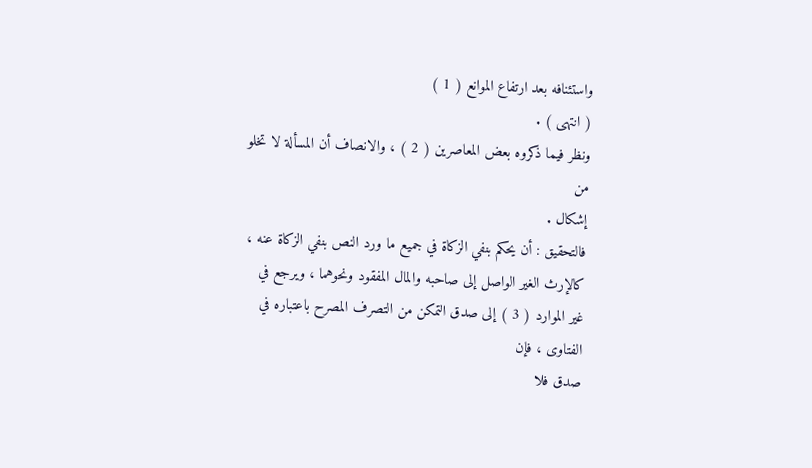واستئنافه بعد ارتفاع الموانع ( 1 )
( انتهى ) .
ونظر فيما ذكروه بعض المعاصرين ( 2 ) ، والانصاف أن المسألة لا تخلو من
إشكال .
فالتحقيق : أن يحكم بنفي الزكاة في جميع ما ورد النص بنفي الزكاة عنه ،
كالإرث الغير الواصل إلى صاحبه والمال المفقود ونحوهما ، ويرجع في غير الموارد ( 3 ) إلى صدق التمكن من التصرف المصرح باعتباره في الفتاوى ، فإن
صدق فلا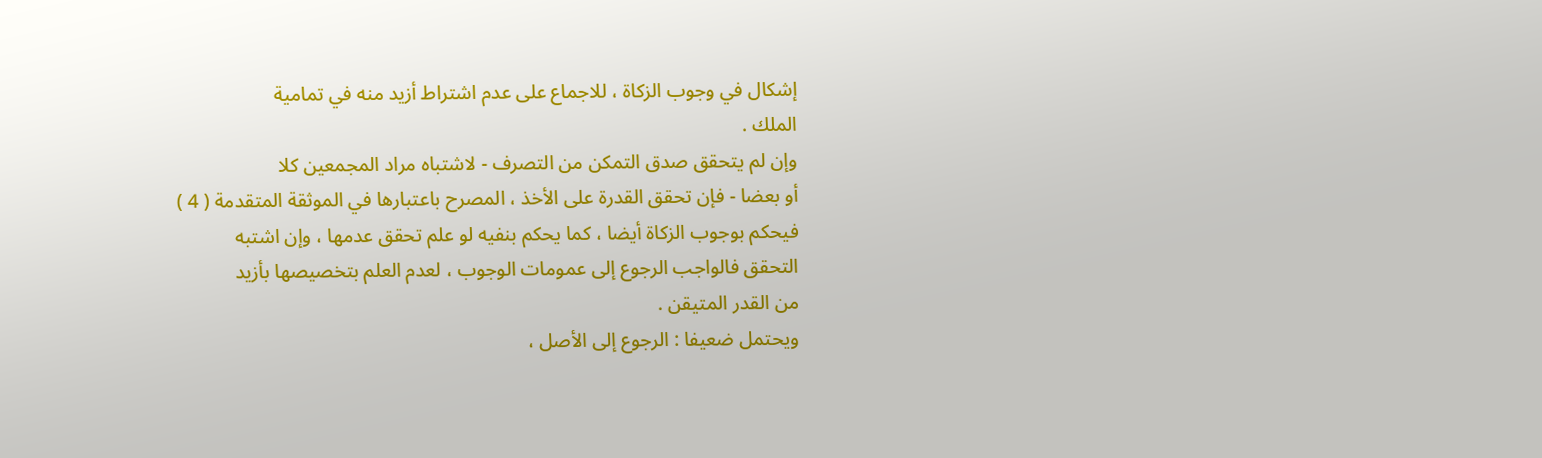إشكال في وجوب الزكاة ، للاجماع على عدم اشتراط أزيد منه في تمامية
الملك .
وإن لم يتحقق صدق التمكن من التصرف - لاشتباه مراد المجمعين كلا
أو بعضا - فإن تحقق القدرة على الأخذ ، المصرح باعتبارها في الموثقة المتقدمة ( 4 )
فيحكم بوجوب الزكاة أيضا ، كما يحكم بنفيه لو علم تحقق عدمها ، وإن اشتبه
التحقق فالواجب الرجوع إلى عمومات الوجوب ، لعدم العلم بتخصيصها بأزيد
من القدر المتيقن .
ويحتمل ضعيفا : الرجوع إلى الأصل ،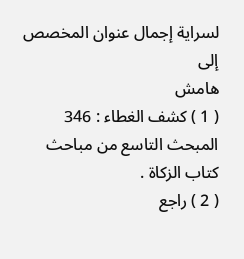لسراية إجمال عنوان المخصص إلى
هامش
( 1 ) كشف الغطاء : 346 المبحث التاسع من مباحث كتاب الزكاة .
( 2 ) راجع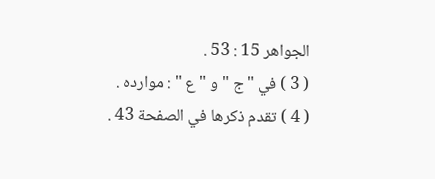الجواهر 15 : 53 .
( 3 ) في " ج " و " ع " : موارده .
( 4 ) تقدم ذكرها في الصفحة 43 .